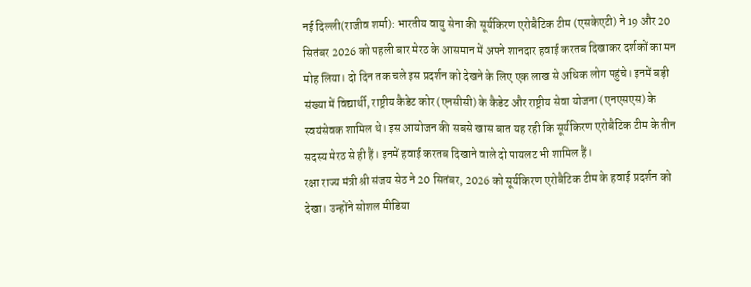नई दिल्ली(राजीव शर्मा): भारतीय वायु सेना की सूर्यकिरण एरोबैटिक टीम (एसकेएटी) ने 19 और 20 सितंबर 2026 को पहली बार मेरठ के आसमान में अपने शानदार हवाई करतब दिखाकर दर्शकों का मन मोह लिया। दो दिन तक चले इस प्रदर्शन को देखने के लिए एक लाख से अधिक लोग पहुंचे। इनमें बड़ी संख्या में विद्यार्थी, राष्ट्रीय कैडेट कोर (एनसीसी) के कैडेट और राष्ट्रीय सेवा योजना (एनएसएस) के स्वयंसेवक शामिल थे। इस आयोजन की सबसे खास बात यह रही कि सूर्यकिरण एरोबैटिक टीम के तीन सदस्य मेरठ से ही हैं। इनमें हवाई करतब दिखाने वाले दो पायलट भी शामिल हैं।
रक्षा राज्य मंत्री श्री संजय सेठ ने 20 सितंबर, 2026 को सूर्यकिरण एरोबैटिक टीम के हवाई प्रदर्शन को देखा। उन्होंने सोशल मीडिया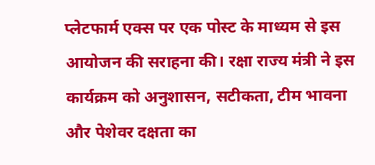प्लेटफार्म एक्स पर एक पोस्ट के माध्यम से इस आयोजन की सराहना की। रक्षा राज्य मंत्री ने इस कार्यक्रम को अनुशासन, सटीकता, टीम भावना और पेशेवर दक्षता का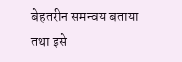बेहतरीन समन्वय बताया तथा इसे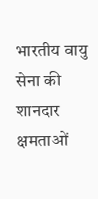भारतीय वायु सेना की शानदार क्षमताओं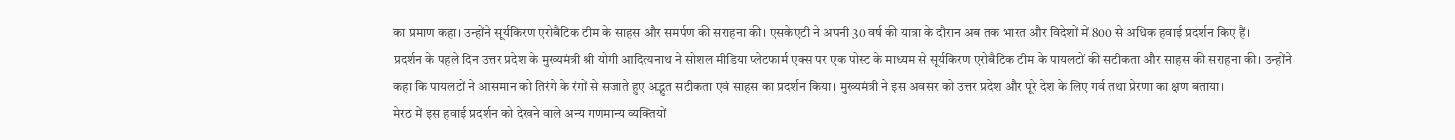का प्रमाण कहा। उन्होंने सूर्यकिरण एरोबैटिक टीम के साहस और समर्पण की सराहना की। एसकेएटी ने अपनी 30 वर्ष की यात्रा के दौरान अब तक भारत और विदेशों में 800 से अधिक हवाई प्रदर्शन किए हैं।
प्रदर्शन के पहले दिन उत्तर प्रदेश के मुख्यमंत्री श्री योगी आदित्यनाथ ने सोशल मीडिया प्लेटफार्म एक्स पर एक पोस्ट के माध्यम से सूर्यकिरण एरोबैटिक टीम के पायलटों की सटीकता और साहस की सराहना की। उन्होंने कहा कि पायलटों ने आसमान को तिरंगे के रंगों से सजाते हुए अद्भुत सटीकता एवं साहस का प्रदर्शन किया। मुख्यमंत्री ने इस अवसर को उत्तर प्रदेश और पूरे देश के लिए गर्व तथा प्रेरणा का क्षण बताया।
मेरठ में इस हवाई प्रदर्शन को देखने वाले अन्य गणमान्य व्यक्तियों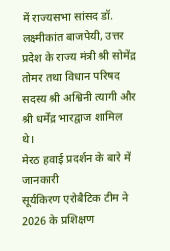में राज्यसभा सांसद डॉ. लक्ष्मीकांत बाजपेयी, उत्तर प्रदेश के राज्य मंत्री श्री सोमेंद्र तोमर तथा विधान परिषद सदस्य श्री अश्विनी त्यागी और श्री धर्मेंद्र भारद्वाज शामिल थे।
मेरठ हवाई प्रदर्शन के बारे में जानकारी
सूर्यकिरण एरोबैटिक टीम ने 2026 के प्रशिक्षण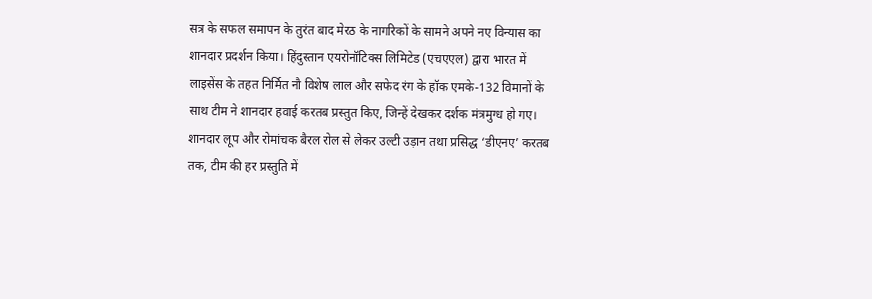सत्र के सफल समापन के तुरंत बाद मेरठ के नागरिकों के सामने अपने नए विन्यास का शानदार प्रदर्शन किया। हिंदुस्तान एयरोनॉटिक्स लिमिटेड (एचएएल) द्वारा भारत में लाइसेंस के तहत निर्मित नौ विशेष लाल और सफेद रंग के हॉक एमके-132 विमानों के साथ टीम ने शानदार हवाई करतब प्रस्तुत किए, जिन्हें देखकर दर्शक मंत्रमुग्ध हो गए। शानदार लूप और रोमांचक बैरल रोल से लेकर उल्टी उड़ान तथा प्रसिद्ध ‘डीएनए’ करतब तक, टीम की हर प्रस्तुति में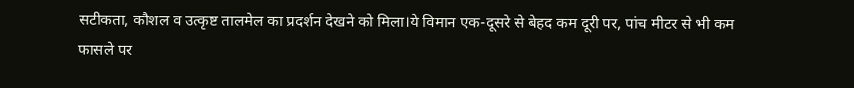सटीकता, कौशल व उत्कृष्ट तालमेल का प्रदर्शन देखने को मिला।ये विमान एक-दूसरे से बेहद कम दूरी पर, पांच मीटर से भी कम फासले पर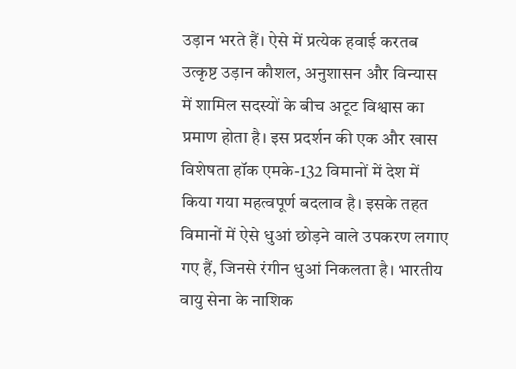उड़ान भरते हैं। ऐसे में प्रत्येक हवाई करतब उत्कृष्ट उड़ान कौशल, अनुशासन और विन्यास में शामिल सदस्यों के बीच अटूट विश्वास का प्रमाण होता है। इस प्रदर्शन की एक और खास विशेषता हॉक एमके-132 विमानों में देश में किया गया महत्वपूर्ण बदलाव है। इसके तहत विमानों में ऐसे धुआं छोड़ने वाले उपकरण लगाए गए हैं, जिनसे रंगीन धुआं निकलता है। भारतीय वायु सेना के नाशिक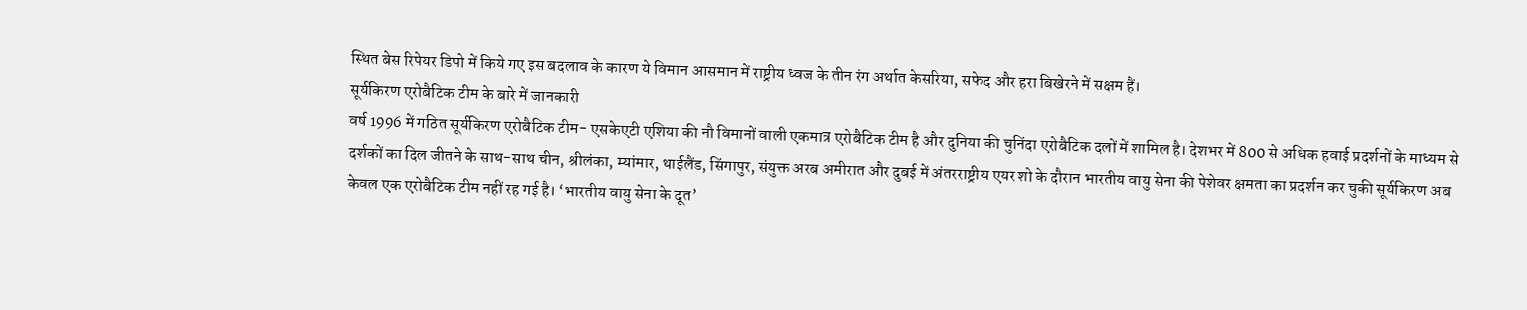स्थित बेस रिपेयर डिपो में किये गए इस बदलाव के कारण ये विमान आसमान में राष्ट्रीय ध्वज के तीन रंग अर्थात केसरिया, सफेद और हरा बिखेरने में सक्षम हैं।
सूर्यकिरण एरोबैटिक टीम के बारे में जानकारी
वर्ष 1996 में गठित सूर्यकिरण एरोबैटिक टीम- एसकेएटी एशिया की नौ विमानों वाली एकमात्र एरोबैटिक टीम है और दुनिया की चुनिंदा एरोबैटिक दलों में शामिल है। देशभर में 800 से अधिक हवाई प्रदर्शनों के माध्यम से दर्शकों का दिल जीतने के साथ-साथ चीन, श्रीलंका, म्यांमार, थाईलैंड, सिंगापुर, संयुक्त अरब अमीरात और दुबई में अंतरराष्ट्रीय एयर शो के दौरान भारतीय वायु सेना की पेशेवर क्षमता का प्रदर्शन कर चुकी सूर्यकिरण अब केवल एक एरोबैटिक टीम नहीं रह गई है। ‘भारतीय वायु सेना के दूत’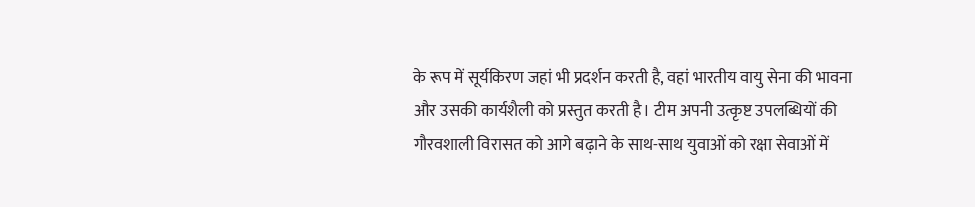के रूप में सूर्यकिरण जहां भी प्रदर्शन करती है, वहां भारतीय वायु सेना की भावना और उसकी कार्यशैली को प्रस्तुत करती है। टीम अपनी उत्कृष्ट उपलब्धियों की गौरवशाली विरासत को आगे बढ़ाने के साथ-साथ युवाओं को रक्षा सेवाओं में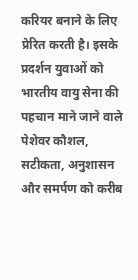करियर बनाने के लिए प्रेरित करती है। इसके प्रदर्शन युवाओं को भारतीय वायु सेना की पहचान माने जाने वाले पेशेवर कौशल, सटीकता, अनुशासन और समर्पण को करीब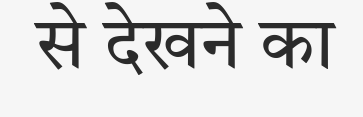से देखने का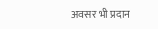अवसर भी प्रदान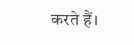करते हैं।